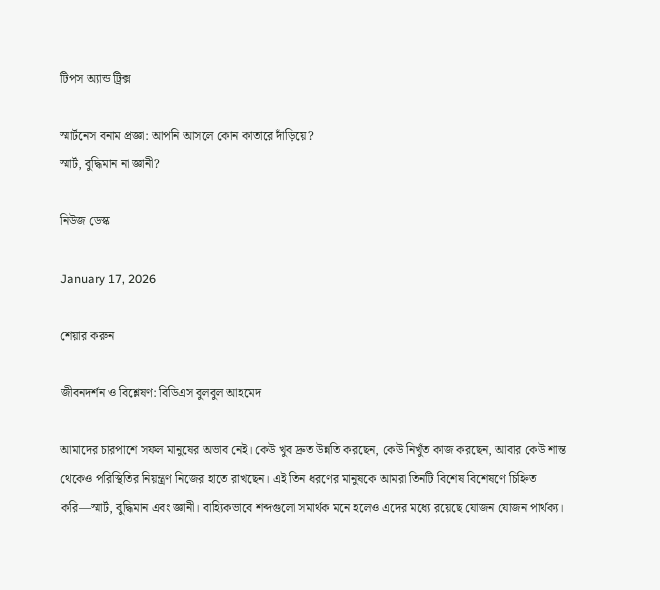টিপস অ্যান্ড ট্রিক্স

স্মার্টনেস বনাম প্রজ্ঞা: আপনি আসলে কোন কাতারে দাঁড়িয়ে?
স্মার্ট, বুদ্ধিমান না জ্ঞানী?

নিউজ ডেস্ক

January 17, 2026

শেয়ার করুন

জীবনদর্শন ও বিশ্লেষণ: বিডিএস বুলবুল আহমেদ

আমাদের চারপাশে সফল মানুষের অভাব নেই। কেউ খুব দ্রুত উন্নতি করছেন, কেউ নিখুঁত কাজ করছেন, আবার কেউ শান্ত থেকেও পরিস্থিতির নিয়ন্ত্রণ নিজের হাতে রাখছেন। এই তিন ধরণের মানুষকে আমরা তিনটি বিশেষ বিশেষণে চিহ্নিত করি—স্মার্ট, বুদ্ধিমান এবং জ্ঞানী। বাহ্যিকভাবে শব্দগুলো সমার্থক মনে হলেও এদের মধ্যে রয়েছে যোজন যোজন পার্থক্য।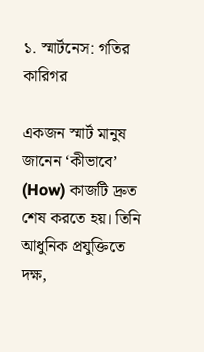১. স্মার্টনেস: গতির কারিগর

একজন স্মার্ট মানুষ জানেন ‘কীভাবে’ (How) কাজটি দ্রুত শেষ করতে হয়। তিনি আধুনিক প্রযুক্তিতে দক্ষ,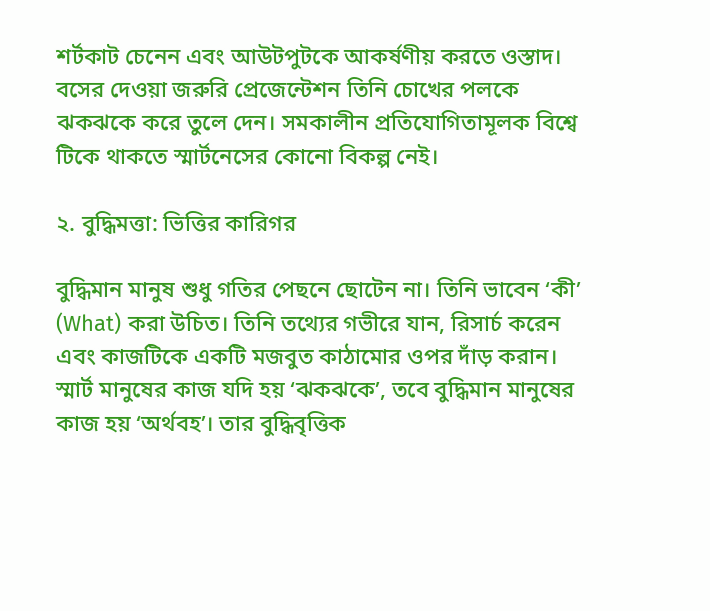শর্টকাট চেনেন এবং আউটপুটকে আকর্ষণীয় করতে ওস্তাদ। বসের দেওয়া জরুরি প্রেজেন্টেশন তিনি চোখের পলকে ঝকঝকে করে তুলে দেন। সমকালীন প্রতিযোগিতামূলক বিশ্বে টিকে থাকতে স্মার্টনেসের কোনো বিকল্প নেই।

২. বুদ্ধিমত্তা: ভিত্তির কারিগর

বুদ্ধিমান মানুষ শুধু গতির পেছনে ছোটেন না। তিনি ভাবেন ‘কী’ (What) করা উচিত। তিনি তথ্যের গভীরে যান, রিসার্চ করেন এবং কাজটিকে একটি মজবুত কাঠামোর ওপর দাঁড় করান। স্মার্ট মানুষের কাজ যদি হয় ‘ঝকঝকে’, তবে বুদ্ধিমান মানুষের কাজ হয় ‘অর্থবহ’। তার বুদ্ধিবৃত্তিক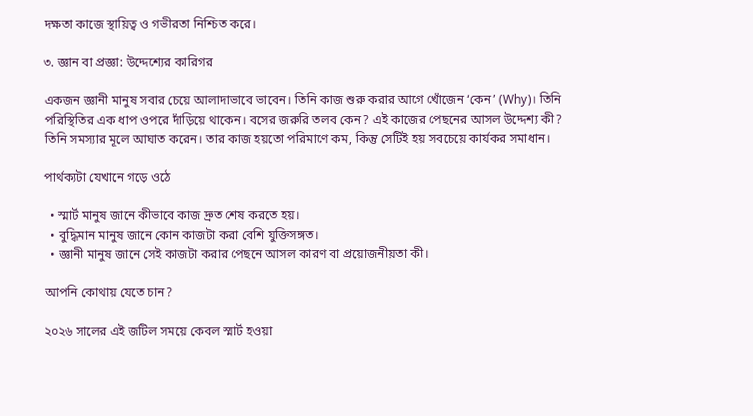দক্ষতা কাজে স্থায়িত্ব ও গভীরতা নিশ্চিত করে।

৩. জ্ঞান বা প্রজ্ঞা: উদ্দেশ্যের কারিগর

একজন জ্ঞানী মানুষ সবার চেয়ে আলাদাভাবে ভাবেন। তিনি কাজ শুরু করার আগে খোঁজেন ‘কেন’ (Why)। তিনি পরিস্থিতির এক ধাপ ওপরে দাঁড়িয়ে থাকেন। বসের জরুরি তলব কেন? এই কাজের পেছনের আসল উদ্দেশ্য কী? তিনি সমস্যার মূলে আঘাত করেন। তার কাজ হয়তো পরিমাণে কম, কিন্তু সেটিই হয় সবচেয়ে কার্যকর সমাধান।

পার্থক্যটা যেখানে গড়ে ওঠে

  • স্মার্ট মানুষ জানে কীভাবে কাজ দ্রুত শেষ করতে হয়।
  • বুদ্ধিমান মানুষ জানে কোন কাজটা করা বেশি যুক্তিসঙ্গত।
  • জ্ঞানী মানুষ জানে সেই কাজটা করার পেছনে আসল কারণ বা প্রয়োজনীয়তা কী।

আপনি কোথায় যেতে চান?

২০২৬ সালের এই জটিল সময়ে কেবল স্মার্ট হওয়া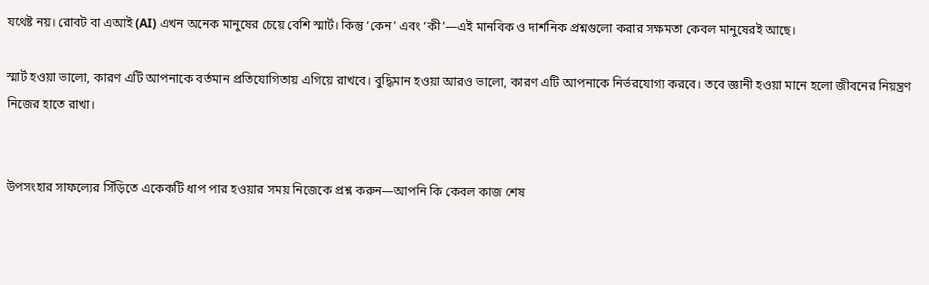যথেষ্ট নয়। রোবট বা এআই (AI) এখন অনেক মানুষের চেয়ে বেশি স্মার্ট। কিন্তু ‘কেন’ এবং ‘কী’—এই মানবিক ও দার্শনিক প্রশ্নগুলো করার সক্ষমতা কেবল মানুষেরই আছে।

স্মার্ট হওয়া ভালো, কারণ এটি আপনাকে বর্তমান প্রতিযোগিতায় এগিয়ে রাখবে। বুদ্ধিমান হওয়া আরও ভালো, কারণ এটি আপনাকে নির্ভরযোগ্য করবে। তবে জ্ঞানী হওয়া মানে হলো জীবনের নিয়ন্ত্রণ নিজের হাতে রাখা।


উপসংহার সাফল্যের সিঁড়িতে একেকটি ধাপ পার হওয়ার সময় নিজেকে প্রশ্ন করুন—আপনি কি কেবল কাজ শেষ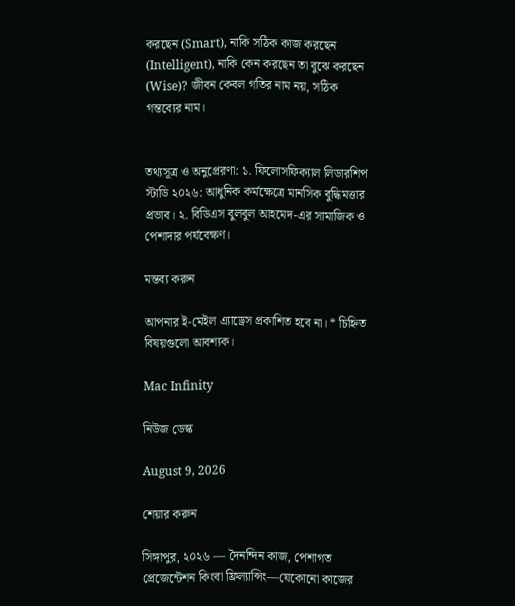করছেন (Smart), নাকি সঠিক কাজ করছেন (Intelligent), নাকি কেন করছেন তা বুঝে করছেন (Wise)? জীবন কেবল গতির নাম নয়, সঠিক গন্তব্যের নাম।


তথ্যসূত্র ও অনুপ্রেরণা: ১. ফিলোসফিক্যাল লিডারশিপ স্টাডি ২০২৬: আধুনিক কর্মক্ষেত্রে মানসিক বুদ্ধিমত্তার প্রভাব। ২. বিডিএস বুলবুল আহমেদ-এর সামাজিক ও পেশাদার পর্যবেক্ষণ।

মন্তব্য করুন

আপনার ই-মেইল এ্যাড্রেস প্রকাশিত হবে না। * চিহ্নিত বিষয়গুলো আবশ্যক।

Mac Infinity

নিউজ ডেস্ক

August 9, 2026

শেয়ার করুন

সিঙ্গাপুর, ২০২৬ — দৈনন্দিন কাজ, পেশাগত প্রেজেন্টেশন কিংবা ফ্রিল্যান্সিং—যেকোনো কাজের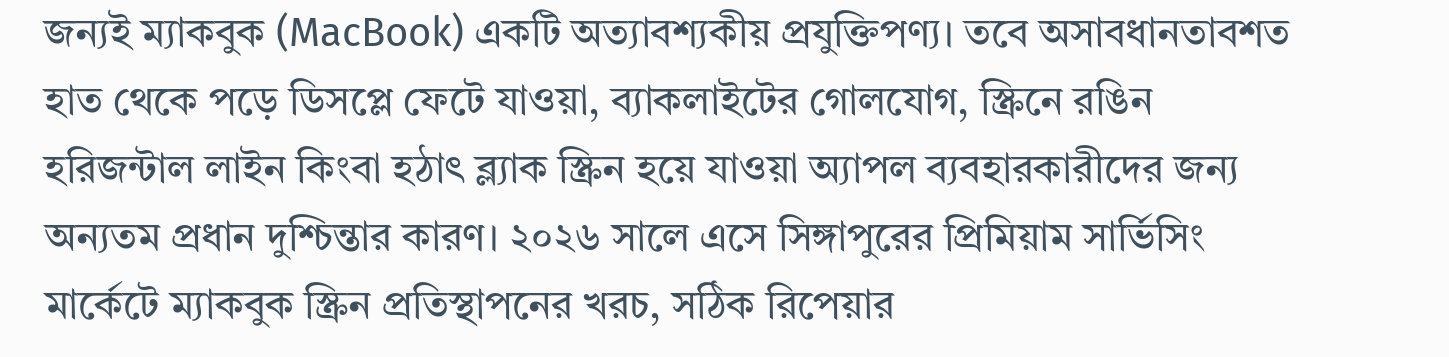জন্যই ম্যাকবুক (MacBook) একটি অত্যাবশ্যকীয় প্রযুক্তিপণ্য। তবে অসাবধানতাবশত হাত থেকে পড়ে ডিসপ্লে ফেটে যাওয়া, ব্যাকলাইটের গোলযোগ, স্ক্রিনে রঙিন হরিজন্টাল লাইন কিংবা হঠাৎ ব্ল্যাক স্ক্রিন হয়ে যাওয়া অ্যাপল ব্যবহারকারীদের জন্য অন্যতম প্রধান দুশ্চিন্তার কারণ। ২০২৬ সালে এসে সিঙ্গাপুরের প্রিমিয়াম সার্ভিসিং মার্কেটে ম্যাকবুক স্ক্রিন প্রতিস্থাপনের খরচ, সঠিক রিপেয়ার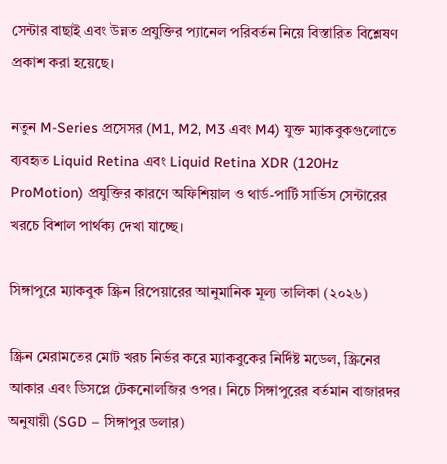সেন্টার বাছাই এবং উন্নত প্রযুক্তির প্যানেল পরিবর্তন নিয়ে বিস্তারিত বিশ্লেষণ প্রকাশ করা হয়েছে।

নতুন M-Series প্রসেসর (M1, M2, M3 এবং M4) যুক্ত ম্যাকবুকগুলোতে ব্যবহৃত Liquid Retina এবং Liquid Retina XDR (120Hz ProMotion) প্রযুক্তির কারণে অফিশিয়াল ও থার্ড-পার্টি সার্ভিস সেন্টারের খরচে বিশাল পার্থক্য দেখা যাচ্ছে।

সিঙ্গাপুরে ম্যাকবুক স্ক্রিন রিপেয়ারের আনুমানিক মূল্য তালিকা (২০২৬)

স্ক্রিন মেরামতের মোট খরচ নির্ভর করে ম্যাকবুকের নির্দিষ্ট মডেল, স্ক্রিনের আকার এবং ডিসপ্লে টেকনোলজির ওপর। নিচে সিঙ্গাপুরের বর্তমান বাজারদর অনুযায়ী (SGD – সিঙ্গাপুর ডলার)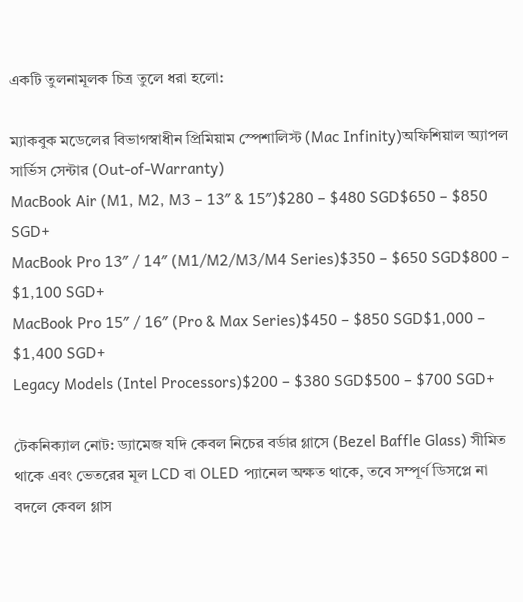একটি তুলনামূলক চিত্র তুলে ধরা হলো:

ম্যাকবুক মডেলের বিভাগস্বাধীন প্রিমিয়াম স্পেশালিস্ট (Mac Infinity)অফিশিয়াল অ্যাপল সার্ভিস সেন্টার (Out-of-Warranty)
MacBook Air (M1, M2, M3 – 13″ & 15″)$280 – $480 SGD$650 – $850 SGD+
MacBook Pro 13″ / 14″ (M1/M2/M3/M4 Series)$350 – $650 SGD$800 – $1,100 SGD+
MacBook Pro 15″ / 16″ (Pro & Max Series)$450 – $850 SGD$1,000 – $1,400 SGD+
Legacy Models (Intel Processors)$200 – $380 SGD$500 – $700 SGD+

টেকনিক্যাল নোট: ড্যামেজ যদি কেবল নিচের বর্ডার গ্লাসে (Bezel Baffle Glass) সীমিত থাকে এবং ভেতরের মূল LCD বা OLED প্যানেল অক্ষত থাকে, তবে সম্পূর্ণ ডিসপ্লে না বদলে কেবল গ্লাস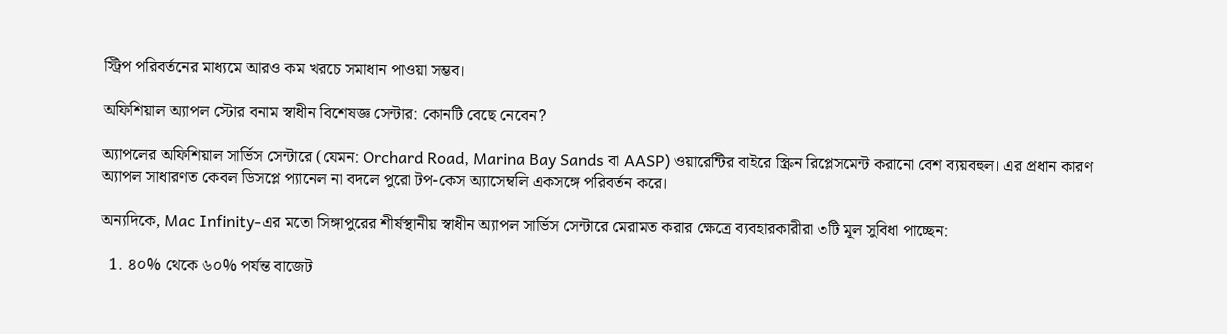স্ট্রিপ পরিবর্তনের মাধ্যমে আরও কম খরচে সমাধান পাওয়া সম্ভব।

অফিশিয়াল অ্যাপল স্টোর বনাম স্বাধীন বিশেষজ্ঞ সেন্টার: কোনটি বেছে নেবেন?

অ্যাপলের অফিশিয়াল সার্ভিস সেন্টারে (যেমন: Orchard Road, Marina Bay Sands বা AASP) ওয়ারেন্টির বাইরে স্ক্রিন রিপ্লেসমেন্ট করানো বেশ ব্যয়বহুল। এর প্রধান কারণ অ্যাপল সাধারণত কেবল ডিসপ্লে প্যানেল না বদলে পুরো টপ-কেস অ্যাসেম্বলি একসঙ্গে পরিবর্তন করে।

অন্যদিকে, Mac Infinity-এর মতো সিঙ্গাপুরের শীর্ষস্থানীয় স্বাধীন অ্যাপল সার্ভিস সেন্টারে মেরামত করার ক্ষেত্রে ব্যবহারকারীরা ৩টি মূল সুবিধা পাচ্ছেন:

  1. ৪০% থেকে ৬০% পর্যন্ত বাজেট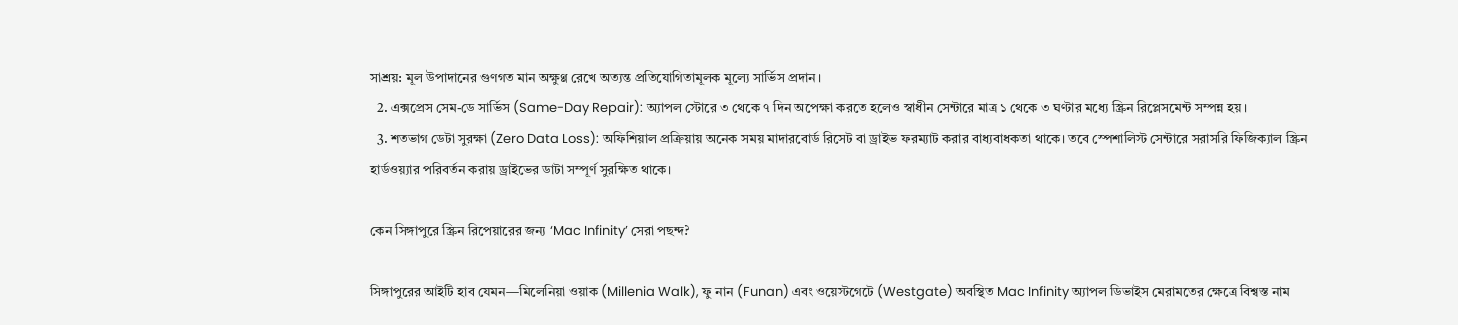সাশ্রয়: মূল উপাদানের গুণগত মান অক্ষুণ্ণ রেখে অত্যন্ত প্রতিযোগিতামূলক মূল্যে সার্ভিস প্রদান।
  2. এক্সপ্রেস সেম-ডে সার্ভিস (Same-Day Repair): অ্যাপল স্টোরে ৩ থেকে ৭ দিন অপেক্ষা করতে হলেও স্বাধীন সেন্টারে মাত্র ১ থেকে ৩ ঘণ্টার মধ্যে স্ক্রিন রিপ্লেসমেন্ট সম্পন্ন হয়।
  3. শতভাগ ডেটা সুরক্ষা (Zero Data Loss): অফিশিয়াল প্রক্রিয়ায় অনেক সময় মাদারবোর্ড রিসেট বা ড্রাইভ ফরম্যাট করার বাধ্যবাধকতা থাকে। তবে স্পেশালিস্ট সেন্টারে সরাসরি ফিজিক্যাল স্ক্রিন হার্ডওয়্যার পরিবর্তন করায় ড্রাইভের ডাটা সম্পূর্ণ সুরক্ষিত থাকে।

কেন সিঙ্গাপুরে স্ক্রিন রিপেয়ারের জন্য ‘Mac Infinity’ সেরা পছন্দ?

সিঙ্গাপুরের আইটি হাব যেমন—মিলেনিয়া ওয়াক (Millenia Walk), ফু নান (Funan) এবং ওয়েস্টগেটে (Westgate) অবস্থিত Mac Infinity অ্যাপল ডিভাইস মেরামতের ক্ষেত্রে বিশ্বস্ত নাম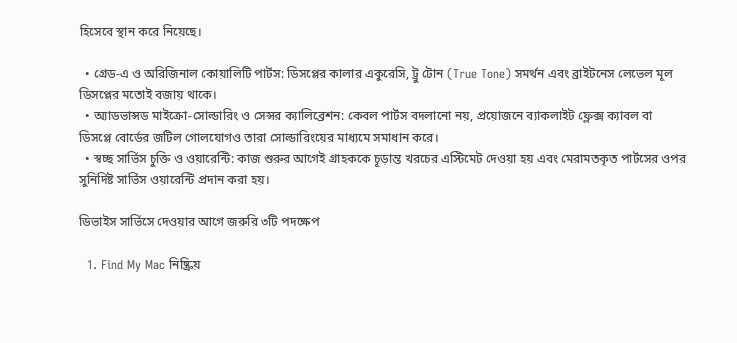হিসেবে স্থান করে নিয়েছে।

  • গ্রেড-এ ও অরিজিনাল কোয়ালিটি পার্টস: ডিসপ্লের কালার একুরেসি, ট্রু টোন (True Tone) সমর্থন এবং ব্রাইটনেস লেভেল মূল ডিসপ্লের মতোই বজায় থাকে।
  • অ্যাডভান্সড মাইক্রো-সোল্ডারিং ও সেন্সর ক্যালিব্রেশন: কেবল পার্টস বদলানো নয়, প্রয়োজনে ব্যাকলাইট ফ্লেক্স ক্যাবল বা ডিসপ্লে বোর্ডের জটিল গোলযোগও তারা সোল্ডারিংয়ের মাধ্যমে সমাধান করে।
  • স্বচ্ছ সার্ভিস চুক্তি ও ওয়ারেন্টি: কাজ শুরুর আগেই গ্রাহককে চূড়ান্ত খরচের এস্টিমেট দেওয়া হয় এবং মেরামতকৃত পার্টসের ওপর সুনির্দিষ্ট সার্ভিস ওয়ারেন্টি প্রদান করা হয়।

ডিভাইস সার্ভিসে দেওয়ার আগে জরুরি ৩টি পদক্ষেপ

  1. Find My Mac নিষ্ক্রিয়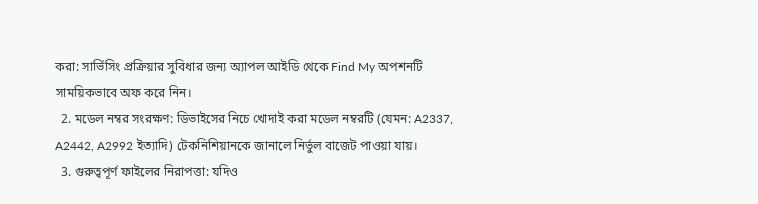করা: সার্ভিসিং প্রক্রিয়ার সুবিধার জন্য অ্যাপল আইডি থেকে Find My অপশনটি সাময়িকভাবে অফ করে নিন।
  2. মডেল নম্বর সংরক্ষণ: ডিভাইসের নিচে খোদাই করা মডেল নম্বরটি (যেমন: A2337, A2442, A2992 ইত্যাদি) টেকনিশিয়ানকে জানালে নির্ভুল বাজেট পাওয়া যায়।
  3. গুরুত্বপূর্ণ ফাইলের নিরাপত্তা: যদিও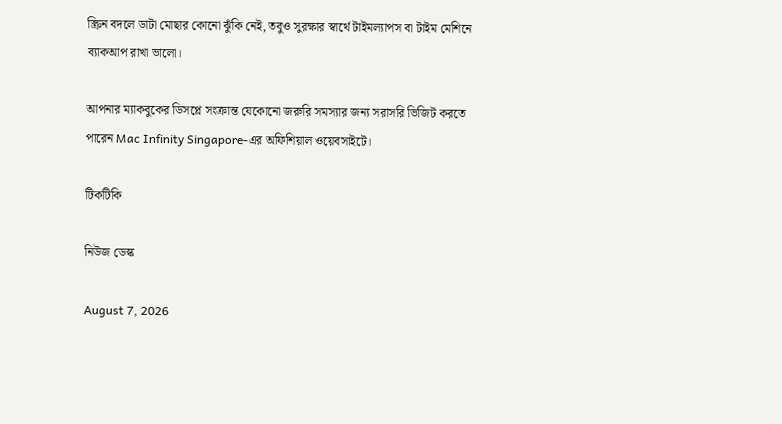স্ক্রিন বদলে ডাটা মোছার কোনো ঝুঁকি নেই, তবুও সুরক্ষার স্বার্থে টাইমল্যাপস বা টাইম মেশিনে ব্যাকআপ রাখা ভালো।

আপনার ম্যাকবুকের ডিসপ্লে সংক্রান্ত যেকোনো জরুরি সমস্যার জন্য সরাসরি ভিজিট করতে পারেন Mac Infinity Singapore-এর অফিশিয়াল ওয়েবসাইটে।

টিকটিকি

নিউজ ডেস্ক

August 7, 2026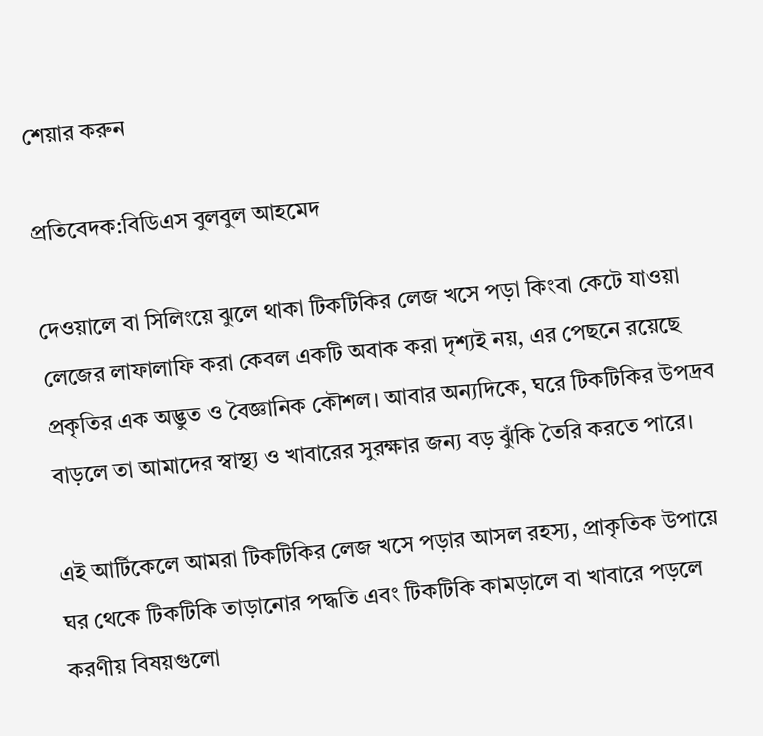শেয়ার করুন

প্রতিবেদক:বিডিএস বুলবুল আহমেদ

দেওয়ালে বা সিলিংয়ে ঝুলে থাকা টিকটিকির লেজ খসে পড়া কিংবা কেটে যাওয়া লেজের লাফালাফি করা কেবল একটি অবাক করা দৃশ্যই নয়, এর পেছনে রয়েছে প্রকৃতির এক অদ্ভুত ও বৈজ্ঞানিক কৌশল। আবার অন্যদিকে, ঘরে টিকটিকির উপদ্রব বাড়লে তা আমাদের স্বাস্থ্য ও খাবারের সুরক্ষার জন্য বড় ঝুঁকি তৈরি করতে পারে।

এই আর্টিকেলে আমরা টিকটিকির লেজ খসে পড়ার আসল রহস্য, প্রাকৃতিক উপায়ে ঘর থেকে টিকটিকি তাড়ানোর পদ্ধতি এবং টিকটিকি কামড়ালে বা খাবারে পড়লে করণীয় বিষয়গুলো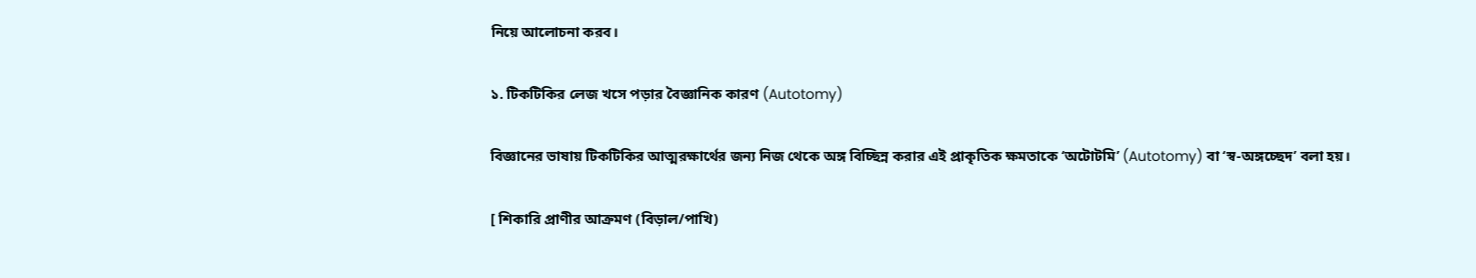নিয়ে আলোচনা করব।

১. টিকটিকির লেজ খসে পড়ার বৈজ্ঞানিক কারণ (Autotomy)

বিজ্ঞানের ভাষায় টিকটিকির আত্মরক্ষার্থের জন্য নিজ থেকে অঙ্গ বিচ্ছিন্ন করার এই প্রাকৃতিক ক্ষমতাকে ‘অটোটমি’ (Autotomy) বা ‘স্ব-অঙ্গচ্ছেদ’ বলা হয়।

[ শিকারি প্রাণীর আক্রমণ (বিড়াল/পাখি)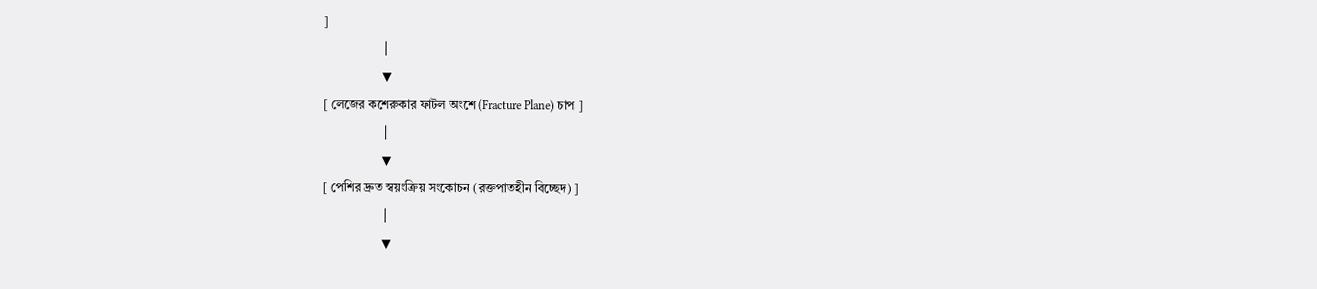]
                   │
                   ▼
[ লেজের কশেরুকার ফাটল অংশে (Fracture Plane) চাপ ]
                   │
                   ▼
[ পেশির দ্রুত স্বয়ংক্রিয় সংকোচন (রক্তপাতহীন বিচ্ছেদ) ]
                   │
                   ▼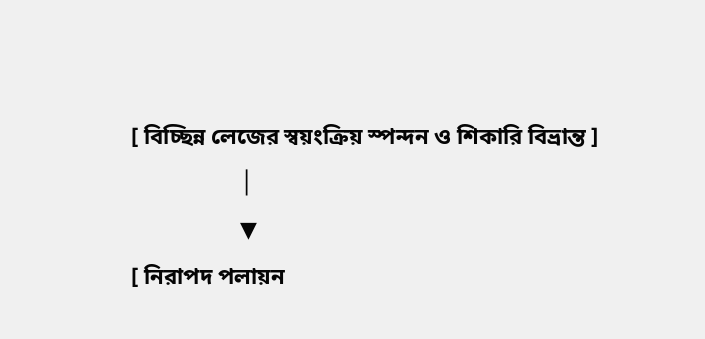[ বিচ্ছিন্ন লেজের স্বয়ংক্রিয় স্পন্দন ও শিকারি বিভ্রান্ত ]
                   │
                   ▼
[ নিরাপদ পলায়ন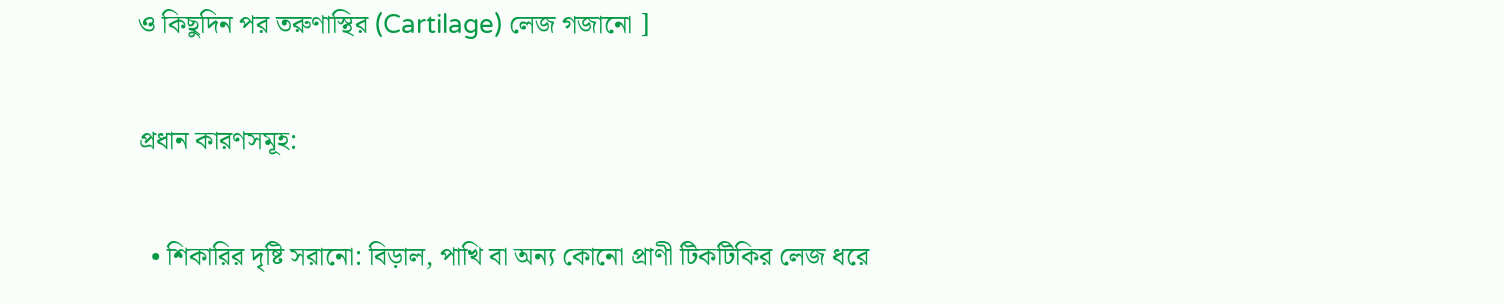ও কিছুদিন পর তরুণাস্থির (Cartilage) লেজ গজানো ]

প্রধান কারণসমূহ:

  • শিকারির দৃষ্টি সরানো: বিড়াল, পাখি বা অন্য কোনো প্রাণী টিকটিকির লেজ ধরে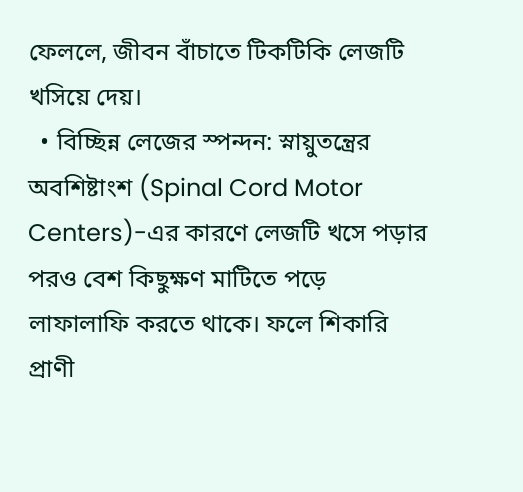ফেললে, জীবন বাঁচাতে টিকটিকি লেজটি খসিয়ে দেয়।
  • বিচ্ছিন্ন লেজের স্পন্দন: স্নায়ুতন্ত্রের অবশিষ্টাংশ (Spinal Cord Motor Centers)-এর কারণে লেজটি খসে পড়ার পরও বেশ কিছুক্ষণ মাটিতে পড়ে লাফালাফি করতে থাকে। ফলে শিকারি প্রাণী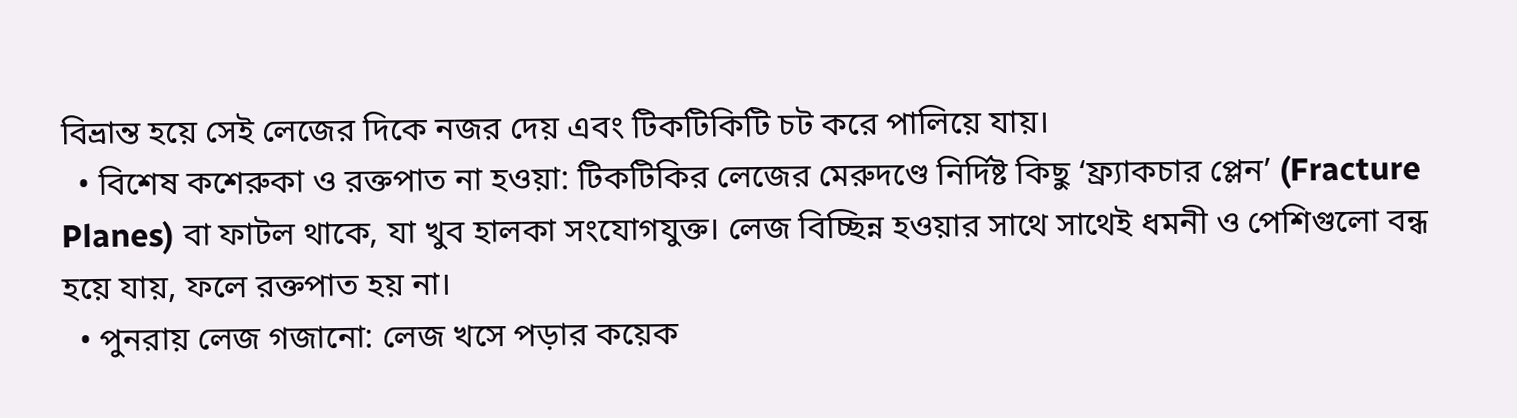বিভ্রান্ত হয়ে সেই লেজের দিকে নজর দেয় এবং টিকটিকিটি চট করে পালিয়ে যায়।
  • বিশেষ কশেরুকা ও রক্তপাত না হওয়া: টিকটিকির লেজের মেরুদণ্ডে নির্দিষ্ট কিছু ‘ফ্র্যাকচার প্লেন’ (Fracture Planes) বা ফাটল থাকে, যা খুব হালকা সংযোগযুক্ত। লেজ বিচ্ছিন্ন হওয়ার সাথে সাথেই ধমনী ও পেশিগুলো বন্ধ হয়ে যায়, ফলে রক্তপাত হয় না।
  • পুনরায় লেজ গজানো: লেজ খসে পড়ার কয়েক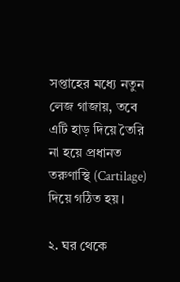সপ্তাহের মধ্যে নতুন লেজ গাজায়, তবে এটি হাড় দিয়ে তৈরি না হয়ে প্রধানত তরুণাস্থি (Cartilage) দিয়ে গঠিত হয়।

২. ঘর থেকে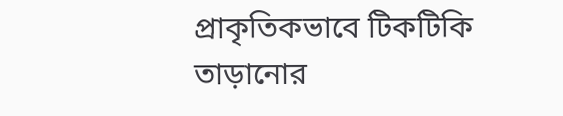প্রাকৃতিকভাবে টিকটিকি তাড়ানোর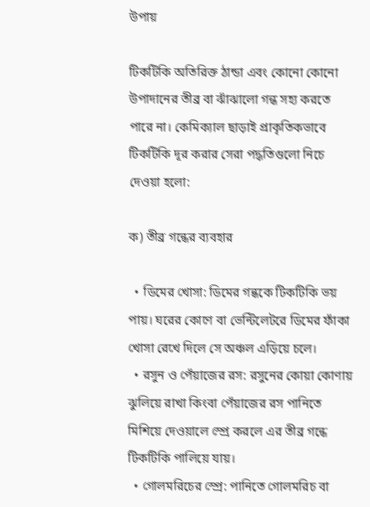উপায়

টিকটিকি অতিরিক্ত ঠান্ডা এবং কোনো কোনো উপাদানের তীব্র বা ঝাঁঝালো গন্ধ সহ্য করতে পারে না। কেমিক্যাল ছাড়াই প্রাকৃতিকভাবে টিকটিকি দূর করার সেরা পদ্ধতিগুলো নিচে দেওয়া হলো:

ক) তীব্র গন্ধের ব্যবহার

  • ডিমের খোসা: ডিমের গন্ধকে টিকটিকি ভয় পায়। ঘরের কোণে বা ভেন্টিলেটরে ডিমের ফাঁকা খোসা রেখে দিলে সে অঞ্চল এড়িয়ে চলে।
  • রসুন ও পেঁয়াজের রস: রসুনের কোয়া কোণায় ঝুলিয়ে রাখা কিংবা পেঁয়াজের রস পানিতে মিশিয়ে দেওয়ালে স্প্রে করলে এর তীব্র গন্ধে টিকটিকি পালিয়ে যায়।
  • গোলমরিচের স্প্রে: পানিতে গোলমরিচ বা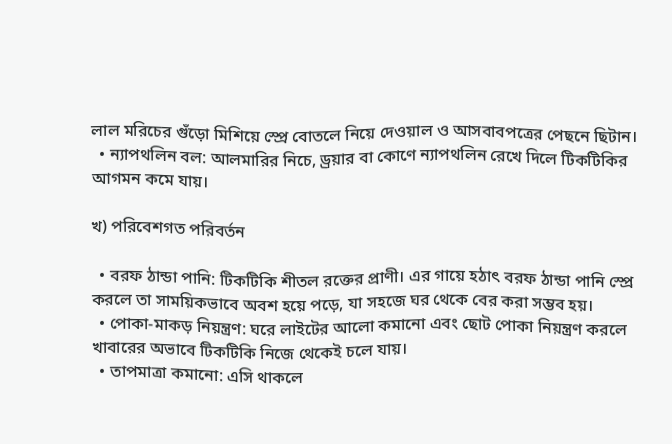লাল মরিচের গুঁড়ো মিশিয়ে স্প্রে বোতলে নিয়ে দেওয়াল ও আসবাবপত্রের পেছনে ছিটান।
  • ন্যাপথলিন বল: আলমারির নিচে, ড্রয়ার বা কোণে ন্যাপথলিন রেখে দিলে টিকটিকির আগমন কমে যায়।

খ) পরিবেশগত পরিবর্তন

  • বরফ ঠান্ডা পানি: টিকটিকি শীতল রক্তের প্রাণী। এর গায়ে হঠাৎ বরফ ঠান্ডা পানি স্প্রে করলে তা সাময়িকভাবে অবশ হয়ে পড়ে, যা সহজে ঘর থেকে বের করা সম্ভব হয়।
  • পোকা-মাকড় নিয়ন্ত্রণ: ঘরে লাইটের আলো কমানো এবং ছোট পোকা নিয়ন্ত্রণ করলে খাবারের অভাবে টিকটিকি নিজে থেকেই চলে যায়।
  • তাপমাত্রা কমানো: এসি থাকলে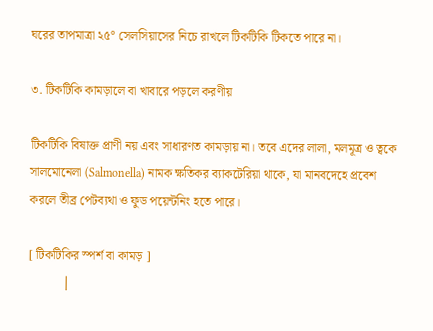ঘরের তাপমাত্রা ২৫° সেলসিয়াসের নিচে রাখলে টিকটিকি টিকতে পারে না।

৩. টিকটিকি কামড়ালে বা খাবারে পড়লে করণীয়

টিকটিকি বিষাক্ত প্রাণী নয় এবং সাধারণত কামড়ায় না। তবে এদের লালা, মলমূত্র ও ত্বকে সালমোনেলা (Salmonella) নামক ক্ষতিকর ব্যাকটেরিয়া থাকে, যা মানবদেহে প্রবেশ করলে তীব্র পেটব্যথা ও ফুড পয়েন্টনিং হতে পারে।

[ টিকটিকির স্পর্শ বা কামড় ]
           │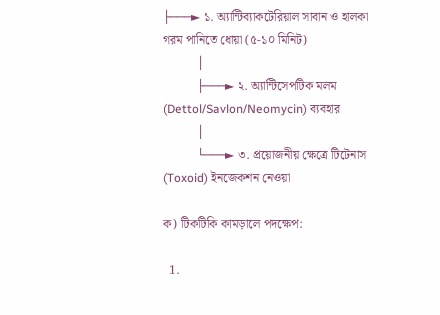├───► ১. অ্যান্টিব্যাকটেরিয়াল সাবান ও হালকা গরম পানিতে ধোয়া (৫-১০ মিনিট)
           │
           ├───► ২. অ্যান্টিসেপটিক মলম (Dettol/Savlon/Neomycin) ব্যবহার
           │
           └───► ৩. প্রয়োজনীয় ক্ষেত্রে টিটেনাস (Toxoid) ইনজেকশন নেওয়া

ক) টিকটিকি কামড়ালে পদক্ষেপ:

  1.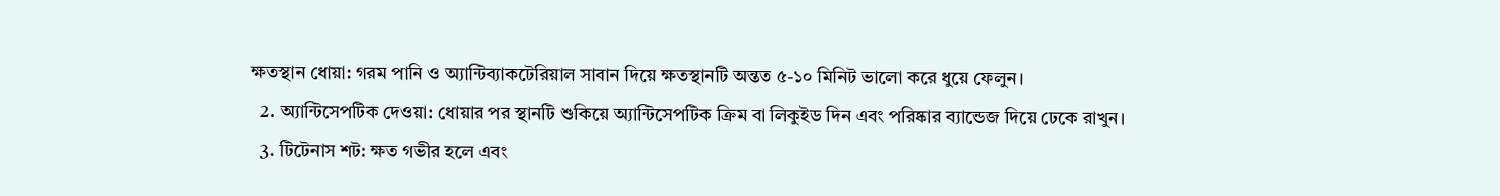ক্ষতস্থান ধোয়া: গরম পানি ও অ্যান্টিব্যাকটেরিয়াল সাবান দিয়ে ক্ষতস্থানটি অন্তত ৫-১০ মিনিট ভালো করে ধুয়ে ফেলুন।
  2. অ্যান্টিসেপটিক দেওয়া: ধোয়ার পর স্থানটি শুকিয়ে অ্যান্টিসেপটিক ক্রিম বা লিকুইড দিন এবং পরিষ্কার ব্যান্ডেজ দিয়ে ঢেকে রাখুন।
  3. টিটেনাস শট: ক্ষত গভীর হলে এবং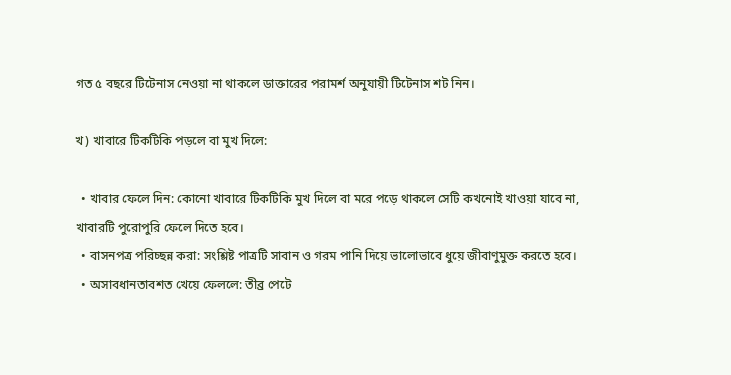গত ৫ বছরে টিটেনাস নেওয়া না থাকলে ডাক্তারের পরামর্শ অনুযায়ী টিটেনাস শট নিন।

খ) খাবারে টিকটিকি পড়লে বা মুখ দিলে:

  • খাবার ফেলে দিন: কোনো খাবারে টিকটিকি মুখ দিলে বা মরে পড়ে থাকলে সেটি কখনোই খাওয়া যাবে না, খাবারটি পুরোপুরি ফেলে দিতে হবে।
  • বাসনপত্র পরিচ্ছন্ন করা: সংশ্লিষ্ট পাত্রটি সাবান ও গরম পানি দিয়ে ভালোভাবে ধুয়ে জীবাণুমুক্ত করতে হবে।
  • অসাবধানতাবশত খেয়ে ফেললে: তীব্র পেটে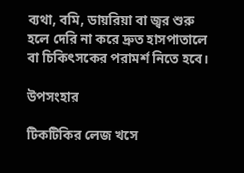ব্যথা, বমি, ডায়রিয়া বা জ্বর শুরু হলে দেরি না করে দ্রুত হাসপাতালে বা চিকিৎসকের পরামর্শ নিতে হবে।

উপসংহার

টিকটিকির লেজ খসে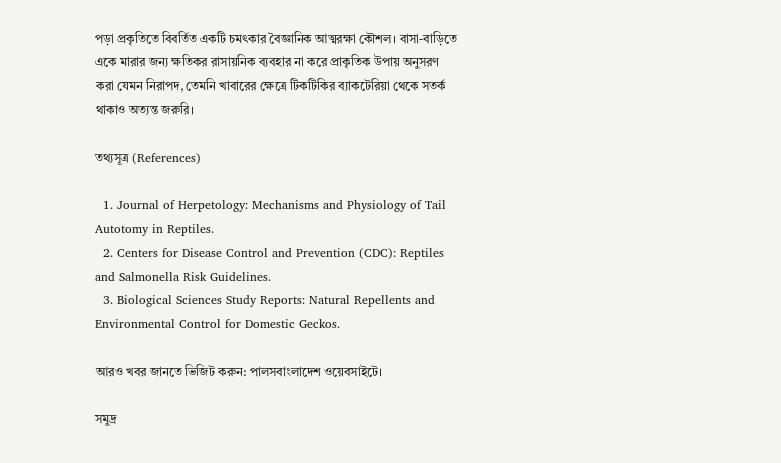পড়া প্রকৃতিতে বিবর্তিত একটি চমৎকার বৈজ্ঞানিক আত্মরক্ষা কৌশল। বাসা-বাড়িতে একে মারার জন্য ক্ষতিকর রাসায়নিক ব্যবহার না করে প্রাকৃতিক উপায় অনুসরণ করা যেমন নিরাপদ, তেমনি খাবারের ক্ষেত্রে টিকটিকির ব্যাকটেরিয়া থেকে সতর্ক থাকাও অত্যন্ত জরুরি।

তথ্যসূত্র (References)

  1. Journal of Herpetology: Mechanisms and Physiology of Tail Autotomy in Reptiles.
  2. Centers for Disease Control and Prevention (CDC): Reptiles and Salmonella Risk Guidelines.
  3. Biological Sciences Study Reports: Natural Repellents and Environmental Control for Domestic Geckos.

আরও খবর জানতে ভিজিট করুন: পালসবাংলাদেশ ওয়েবসাইটে।

সমুদ্র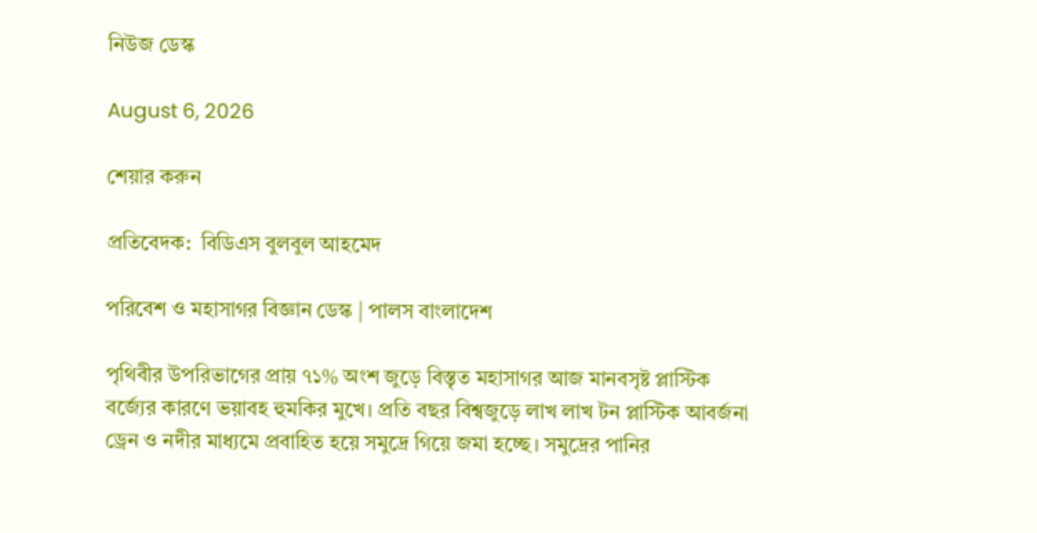নিউজ ডেস্ক

August 6, 2026

শেয়ার করুন

প্রতিবেদক:  বিডিএস বুলবুল আহমেদ

পরিবেশ ও মহাসাগর বিজ্ঞান ডেস্ক | পালস বাংলাদেশ

পৃথিবীর উপরিভাগের প্রায় ৭১% অংশ জুড়ে বিস্তৃত মহাসাগর আজ মানবসৃষ্ট প্লাস্টিক বর্জ্যের কারণে ভয়াবহ হুমকির মুখে। প্রতি বছর বিশ্বজুড়ে লাখ লাখ টন প্লাস্টিক আবর্জনা ড্রেন ও নদীর মাধ্যমে প্রবাহিত হয়ে সমুদ্রে গিয়ে জমা হচ্ছে। সমুদ্রের পানির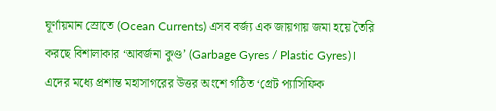ঘূর্ণায়মান স্রোতে (Ocean Currents) এসব বর্জ্য এক জায়গায় জমা হয়ে তৈরি করছে বিশালাকার ‘আবর্জনা কুণ্ড’ (Garbage Gyres / Plastic Gyres)। এদের মধ্যে প্রশান্ত মহাসাগরের উত্তর অংশে গঠিত ‘গ্রেট প্যাসিফিক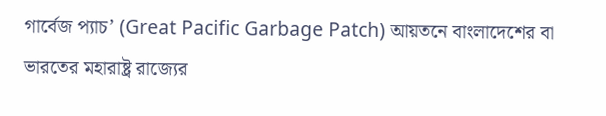গার্বেজ প্যাচ’ (Great Pacific Garbage Patch) আয়তনে বাংলাদেশের বা ভারতের মহারাষ্ট্র রাজ্যের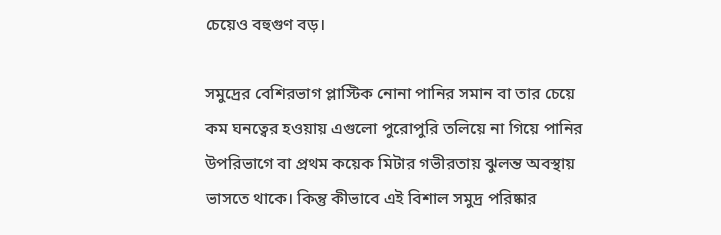চেয়েও বহুগুণ বড়।

সমুদ্রের বেশিরভাগ প্লাস্টিক নোনা পানির সমান বা তার চেয়ে কম ঘনত্বের হওয়ায় এগুলো পুরোপুরি তলিয়ে না গিয়ে পানির উপরিভাগে বা প্রথম কয়েক মিটার গভীরতায় ঝুলন্ত অবস্থায় ভাসতে থাকে। কিন্তু কীভাবে এই বিশাল সমুদ্র পরিষ্কার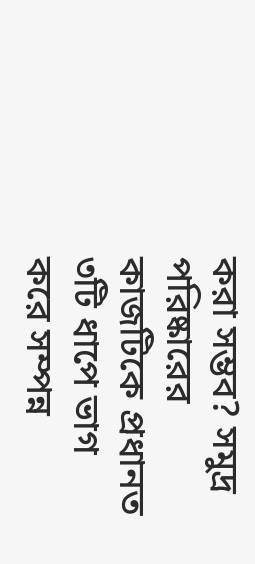করা সম্ভব? সমুদ্র পরিষ্কারের কাজটিকে প্রধানত ৩টি ধাপে ভাগ করে সম্পন্ন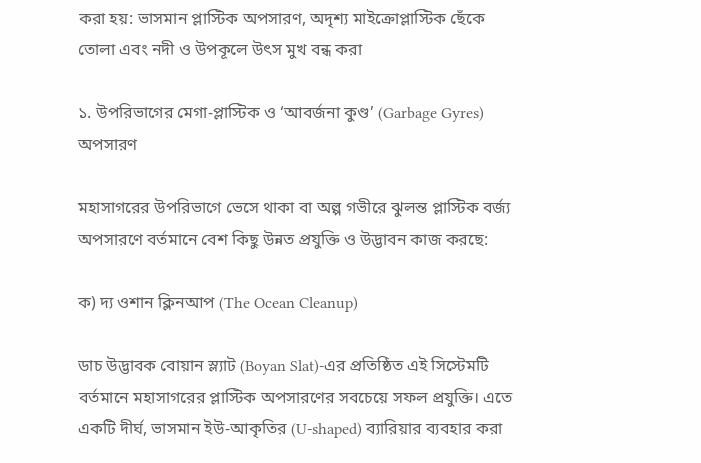করা হয়: ভাসমান প্লাস্টিক অপসারণ, অদৃশ্য মাইক্রোপ্লাস্টিক ছেঁকে তোলা এবং নদী ও উপকূলে উৎস মুখ বন্ধ করা

১. উপরিভাগের মেগা-প্লাস্টিক ও ‘আবর্জনা কুণ্ড’ (Garbage Gyres) অপসারণ

মহাসাগরের উপরিভাগে ভেসে থাকা বা অল্প গভীরে ঝুলন্ত প্লাস্টিক বর্জ্য অপসারণে বর্তমানে বেশ কিছু উন্নত প্রযুক্তি ও উদ্ভাবন কাজ করছে:

ক) দ্য ওশান ক্লিনআপ (The Ocean Cleanup)

ডাচ উদ্ভাবক বোয়ান স্ল্যাট (Boyan Slat)-এর প্রতিষ্ঠিত এই সিস্টেমটি বর্তমানে মহাসাগরের প্লাস্টিক অপসারণের সবচেয়ে সফল প্রযুক্তি। এতে একটি দীর্ঘ, ভাসমান ইউ-আকৃতির (U-shaped) ব্যারিয়ার ব্যবহার করা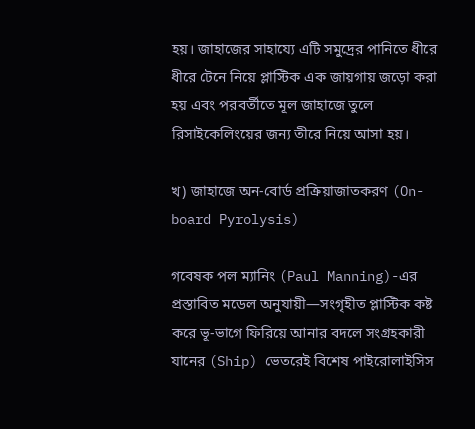হয়। জাহাজের সাহায্যে এটি সমুদ্রের পানিতে ধীরে ধীরে টেনে নিয়ে প্লাস্টিক এক জায়গায় জড়ো করা হয় এবং পরবর্তীতে মূল জাহাজে তুলে রিসাইকেলিংয়ের জন্য তীরে নিয়ে আসা হয়।

খ) জাহাজে অন-বোর্ড প্রক্রিয়াজাতকরণ (On-board Pyrolysis)

গবেষক পল ম্যানিং (Paul Manning)-এর প্রস্তাবিত মডেল অনুযায়ী—সংগৃহীত প্লাস্টিক কষ্ট করে ভূ-ভাগে ফিরিয়ে আনার বদলে সংগ্রহকারী যানের (Ship) ভেতরেই বিশেষ পাইরোলাইসিস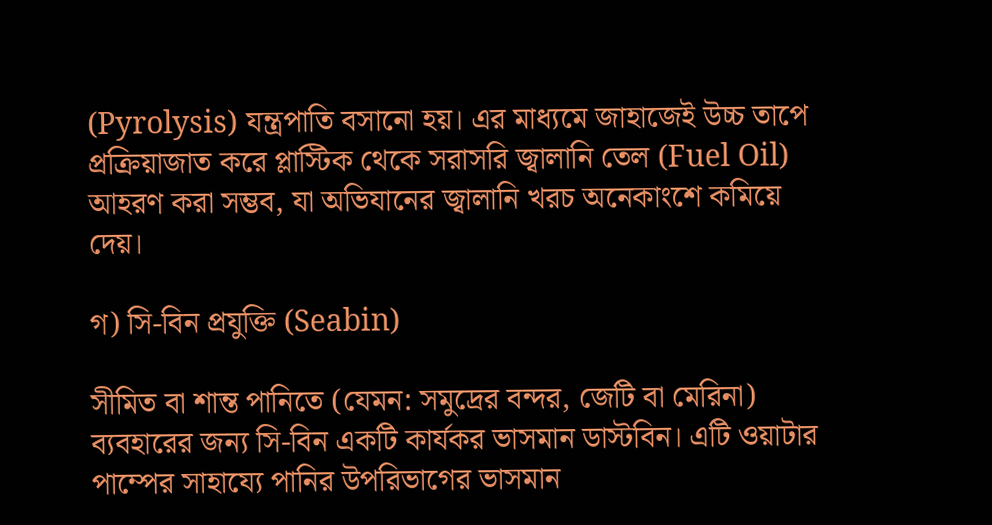(Pyrolysis) যন্ত্রপাতি বসানো হয়। এর মাধ্যমে জাহাজেই উচ্চ তাপে প্রক্রিয়াজাত করে প্লাস্টিক থেকে সরাসরি জ্বালানি তেল (Fuel Oil) আহরণ করা সম্ভব, যা অভিযানের জ্বালানি খরচ অনেকাংশে কমিয়ে দেয়।

গ) সি-বিন প্রযুক্তি (Seabin)

সীমিত বা শান্ত পানিতে (যেমন: সমুদ্রের বন্দর, জেটি বা মেরিনা) ব্যবহারের জন্য সি-বিন একটি কার্যকর ভাসমান ডাস্টবিন। এটি ওয়াটার পাম্পের সাহায্যে পানির উপরিভাগের ভাসমান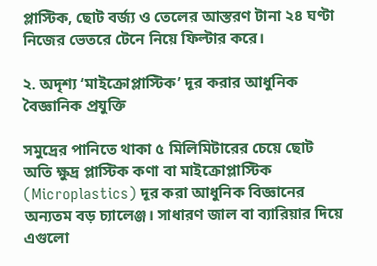প্লাস্টিক, ছোট বর্জ্য ও তেলের আস্তরণ টানা ২৪ ঘণ্টা নিজের ভেতরে টেনে নিয়ে ফিল্টার করে।

২. অদৃশ্য ‘মাইক্রোপ্লাস্টিক’ দূর করার আধুনিক বৈজ্ঞানিক প্রযুক্তি

সমুদ্রের পানিতে থাকা ৫ মিলিমিটারের চেয়ে ছোট অতি ক্ষুদ্র প্লাস্টিক কণা বা মাইক্রোপ্লাস্টিক (Microplastics) দূর করা আধুনিক বিজ্ঞানের অন্যতম বড় চ্যালেঞ্জ। সাধারণ জাল বা ব্যারিয়ার দিয়ে এগুলো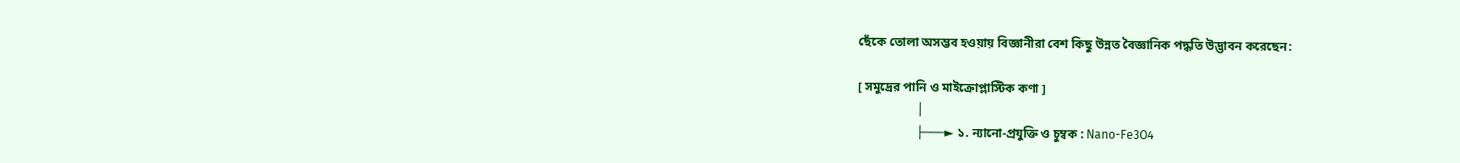ছেঁকে তোলা অসম্ভব হওয়ায় বিজ্ঞানীরা বেশ কিছু উন্নত বৈজ্ঞানিক পদ্ধতি উদ্ভাবন করেছেন:

[ সমুদ্রের পানি ও মাইক্রোপ্লাস্টিক কণা ]
                   │
                   ├───► ১. ন্যানো-প্রযুক্তি ও চুম্বক : Nano-Fe3O4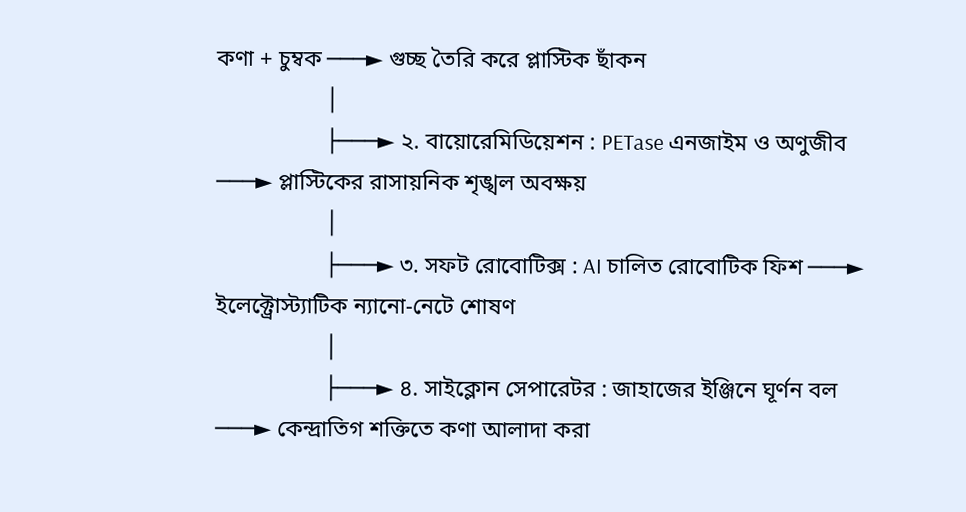কণা + চুম্বক ───► গুচ্ছ তৈরি করে প্লাস্টিক ছাঁকন
                   │
                   ├───► ২. বায়োরেমিডিয়েশন : PETase এনজাইম ও অণুজীব ───► প্লাস্টিকের রাসায়নিক শৃঙ্খল অবক্ষয়
                   │
                   ├───► ৩. সফট রোবোটিক্স : AI চালিত রোবোটিক ফিশ ───► ইলেক্ট্রোস্ট্যাটিক ন্যানো-নেটে শোষণ
                   │
                   ├───► ৪. সাইক্লোন সেপারেটর : জাহাজের ইঞ্জিনে ঘূর্ণন বল ───► কেন্দ্রাতিগ শক্তিতে কণা আলাদা করা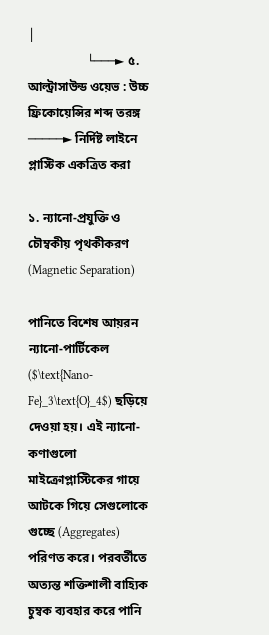│
                   └───► ৫. আল্ট্রাসাউন্ড ওয়েভ : উচ্চ ফ্রিকোয়েন্সির শব্দ তরঙ্গ ─────► নির্দিষ্ট লাইনে প্লাস্টিক একত্রিত করা

১. ন্যানো-প্রযুক্তি ও চৌম্বকীয় পৃথকীকরণ (Magnetic Separation)

পানিতে বিশেষ আয়রন ন্যানো-পার্টিকেল ($\text{Nano-Fe}_3\text{O}_4$) ছড়িয়ে দেওয়া হয়। এই ন্যানো-কণাগুলো মাইক্রোপ্লাস্টিকের গায়ে আটকে গিয়ে সেগুলোকে গুচ্ছে (Aggregates) পরিণত করে। পরবর্তীতে অত্যন্ত শক্তিশালী বাহ্যিক চুম্বক ব্যবহার করে পানি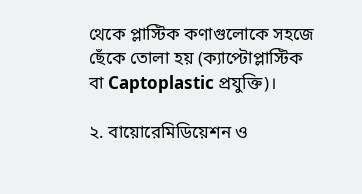থেকে প্লাস্টিক কণাগুলোকে সহজে ছেঁকে তোলা হয় (ক্যাপ্টোপ্লাস্টিক বা Captoplastic প্রযুক্তি)।

২. বায়োরেমিডিয়েশন ও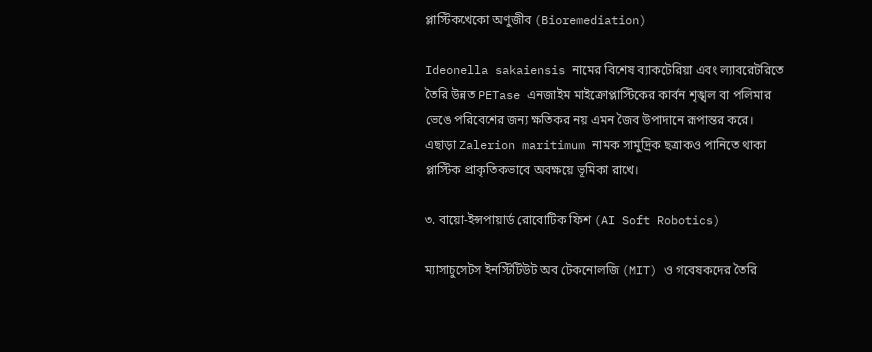প্লাস্টিকখেকো অণুজীব (Bioremediation)

Ideonella sakaiensis নামের বিশেষ ব্যাকটেরিয়া এবং ল্যাবরেটরিতে তৈরি উন্নত PETase এনজাইম মাইক্রোপ্লাস্টিকের কার্বন শৃঙ্খল বা পলিমার ভেঙে পরিবেশের জন্য ক্ষতিকর নয় এমন জৈব উপাদানে রূপান্তর করে। এছাড়া Zalerion maritimum নামক সামুদ্রিক ছত্রাকও পানিতে থাকা প্লাস্টিক প্রাকৃতিকভাবে অবক্ষয়ে ভূমিকা রাখে।

৩. বায়ো-ইন্সপায়ার্ড রোবোটিক ফিশ (AI Soft Robotics)

ম্যাসাচুসেটস ইনস্টিটিউট অব টেকনোলজি (MIT) ও গবেষকদের তৈরি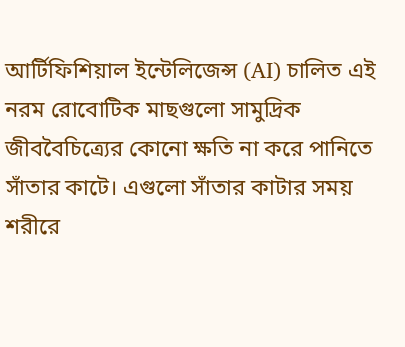আর্টিফিশিয়াল ইন্টেলিজেন্স (AI) চালিত এই নরম রোবোটিক মাছগুলো সামুদ্রিক জীববৈচিত্র্যের কোনো ক্ষতি না করে পানিতে সাঁতার কাটে। এগুলো সাঁতার কাটার সময় শরীরে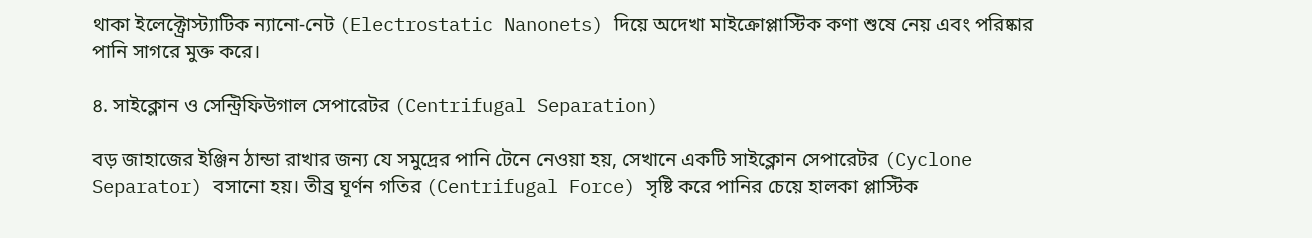থাকা ইলেক্ট্রোস্ট্যাটিক ন্যানো-নেট (Electrostatic Nanonets) দিয়ে অদেখা মাইক্রোপ্লাস্টিক কণা শুষে নেয় এবং পরিষ্কার পানি সাগরে মুক্ত করে।

৪. সাইক্লোন ও সেন্ট্রিফিউগাল সেপারেটর (Centrifugal Separation)

বড় জাহাজের ইঞ্জিন ঠান্ডা রাখার জন্য যে সমুদ্রের পানি টেনে নেওয়া হয়, সেখানে একটি সাইক্লোন সেপারেটর (Cyclone Separator) বসানো হয়। তীব্র ঘূর্ণন গতির (Centrifugal Force) সৃষ্টি করে পানির চেয়ে হালকা প্লাস্টিক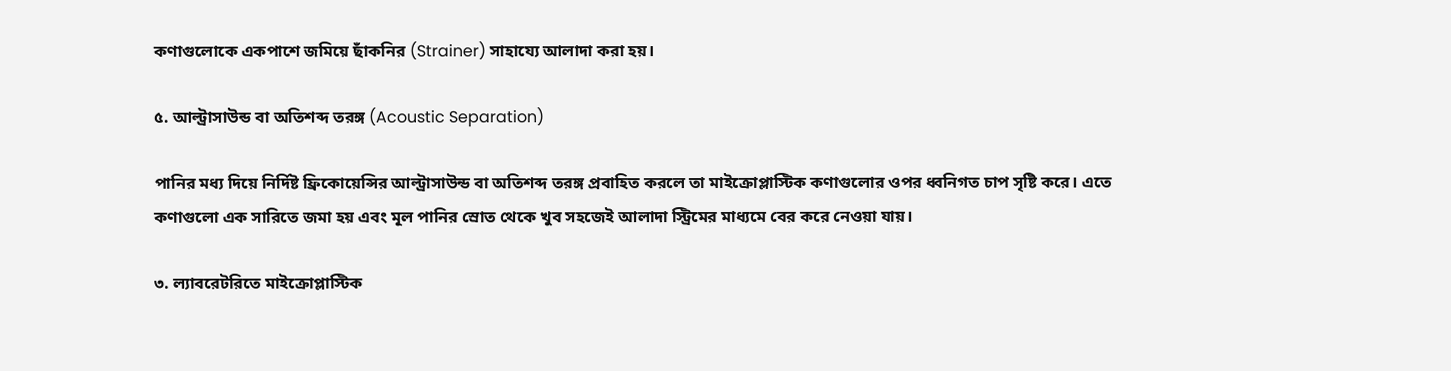কণাগুলোকে একপাশে জমিয়ে ছাঁকনির (Strainer) সাহায্যে আলাদা করা হয়।

৫. আল্ট্রাসাউন্ড বা অতিশব্দ তরঙ্গ (Acoustic Separation)

পানির মধ্য দিয়ে নির্দিষ্ট ফ্রিকোয়েন্সির আল্ট্রাসাউন্ড বা অতিশব্দ তরঙ্গ প্রবাহিত করলে তা মাইক্রোপ্লাস্টিক কণাগুলোর ওপর ধ্বনিগত চাপ সৃষ্টি করে। এতে কণাগুলো এক সারিতে জমা হয় এবং মূল পানির স্রোত থেকে খুব সহজেই আলাদা স্ট্রিমের মাধ্যমে বের করে নেওয়া যায়।

৩. ল্যাবরেটরিতে মাইক্রোপ্লাস্টিক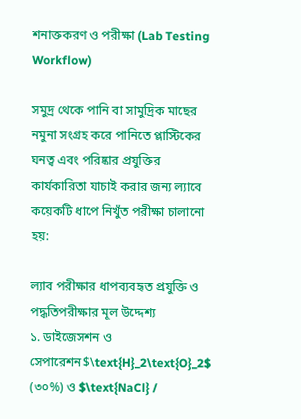শনাক্তকরণ ও পরীক্ষা (Lab Testing Workflow)

সমুদ্র থেকে পানি বা সামুদ্রিক মাছের নমুনা সংগ্রহ করে পানিতে প্লাস্টিকের ঘনত্ব এবং পরিষ্কার প্রযুক্তির কার্যকারিতা যাচাই করার জন্য ল্যাবে কয়েকটি ধাপে নিখুঁত পরীক্ষা চালানো হয়:

ল্যাব পরীক্ষার ধাপব্যবহৃত প্রযুক্তি ও পদ্ধতিপরীক্ষার মূল উদ্দেশ্য
১. ডাইজেসশন ও সেপারেশন$\text{H}_2\text{O}_2$ (৩০%) ও $\text{NaCl} /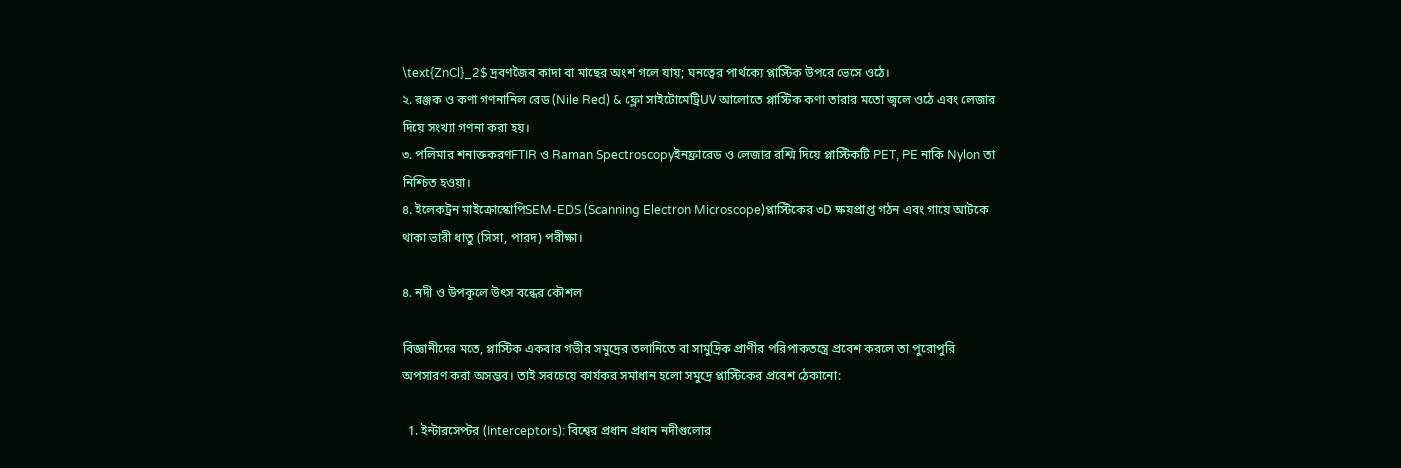\text{ZnCl}_2$ দ্রবণজৈব কাদা বা মাছের অংশ গলে যায়; ঘনত্বের পার্থক্যে প্লাস্টিক উপরে ভেসে ওঠে।
২. রঞ্জক ও কণা গণনানিল রেড (Nile Red) & ফ্লো সাইটোমেট্রিUV আলোতে প্লাস্টিক কণা তারার মতো জ্বলে ওঠে এবং লেজার দিয়ে সংখ্যা গণনা করা হয়।
৩. পলিমার শনাক্তকরণFTIR ও Raman Spectroscopyইনফ্রারেড ও লেজার রশ্মি দিয়ে প্লাস্টিকটি PET, PE নাকি Nylon তা নিশ্চিত হওয়া।
৪. ইলেকট্রন মাইক্রোস্কোপিSEM-EDS (Scanning Electron Microscope)প্লাস্টিকের ৩D ক্ষয়প্রাপ্ত গঠন এবং গায়ে আটকে থাকা ভারী ধাতু (সিসা, পারদ) পরীক্ষা।

৪. নদী ও উপকূলে উৎস বন্ধের কৌশল

বিজ্ঞানীদের মতে, প্লাস্টিক একবার গভীর সমুদ্রের তলানিতে বা সামুদ্রিক প্রাণীর পরিপাকতন্ত্রে প্রবেশ করলে তা পুরোপুরি অপসারণ করা অসম্ভব। তাই সবচেয়ে কার্যকর সমাধান হলো সমুদ্রে প্লাস্টিকের প্রবেশ ঠেকানো:

  1. ইন্টারসেপ্টর (Interceptors): বিশ্বের প্রধান প্রধান নদীগুলোর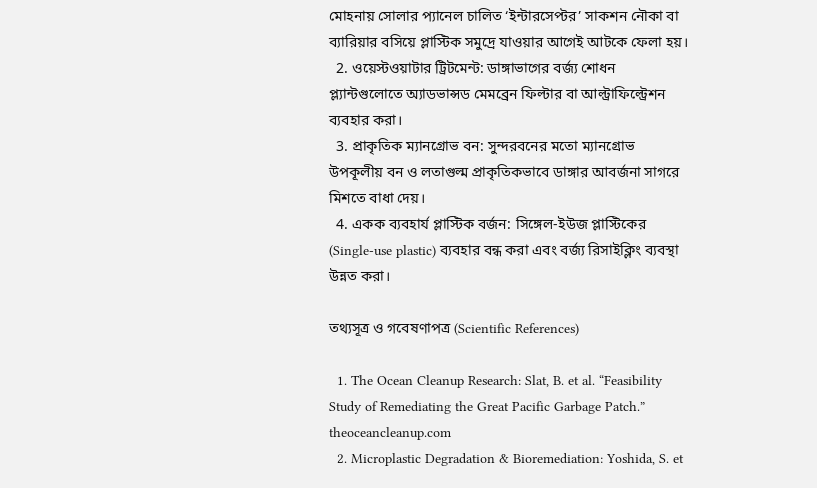মোহনায় সোলার প্যানেল চালিত ‘ইন্টারসেপ্টর’ সাকশন নৌকা বা ব্যারিয়ার বসিয়ে প্লাস্টিক সমুদ্রে যাওয়ার আগেই আটকে ফেলা হয়।
  2. ওয়েস্টওয়াটার ট্রিটমেন্ট: ডাঙ্গাভাগের বর্জ্য শোধন প্ল্যান্টগুলোতে অ্যাডভান্সড মেমব্রেন ফিল্টার বা আল্ট্রাফিল্ট্রেশন ব্যবহার করা।
  3. প্রাকৃতিক ম্যানগ্রোভ বন: সুন্দরবনের মতো ম্যানগ্রোভ উপকূলীয় বন ও লতাগুল্ম প্রাকৃতিকভাবে ডাঙ্গার আবর্জনা সাগরে মিশতে বাধা দেয়।
  4. একক ব্যবহার্য প্লাস্টিক বর্জন: সিঙ্গেল-ইউজ প্লাস্টিকের (Single-use plastic) ব্যবহার বন্ধ করা এবং বর্জ্য রিসাইক্লিং ব্যবস্থা উন্নত করা।

তথ্যসূত্র ও গবেষণাপত্র (Scientific References)

  1. The Ocean Cleanup Research: Slat, B. et al. “Feasibility Study of Remediating the Great Pacific Garbage Patch.” theoceancleanup.com
  2. Microplastic Degradation & Bioremediation: Yoshida, S. et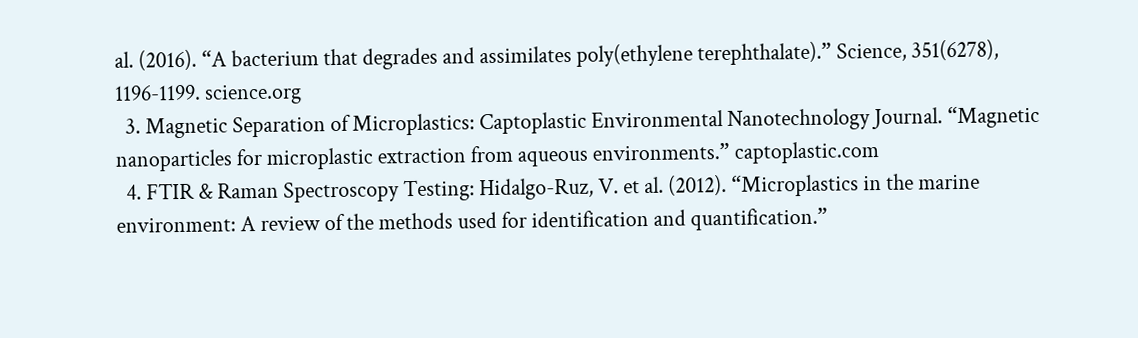al. (2016). “A bacterium that degrades and assimilates poly(ethylene terephthalate).” Science, 351(6278), 1196-1199. science.org
  3. Magnetic Separation of Microplastics: Captoplastic Environmental Nanotechnology Journal. “Magnetic nanoparticles for microplastic extraction from aqueous environments.” captoplastic.com
  4. FTIR & Raman Spectroscopy Testing: Hidalgo-Ruz, V. et al. (2012). “Microplastics in the marine environment: A review of the methods used for identification and quantification.”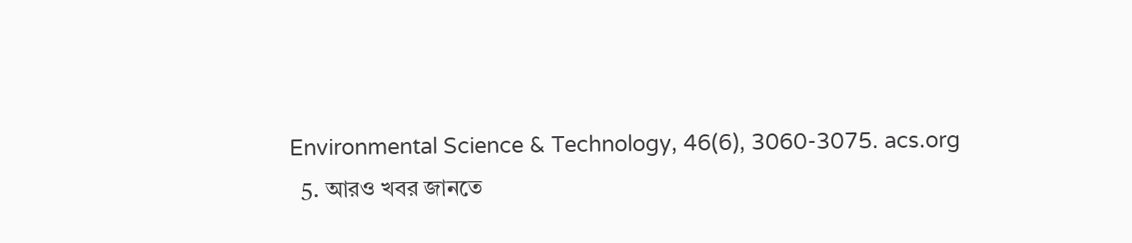Environmental Science & Technology, 46(6), 3060-3075. acs.org
  5. আরও খবর জানতে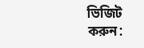ভিজিট করুন: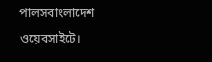পালসবাংলাদেশ ওয়েবসাইটে।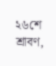২৬শে শ্রাবণ,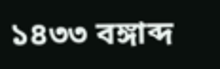১৪৩৩ বঙ্গাব্দ